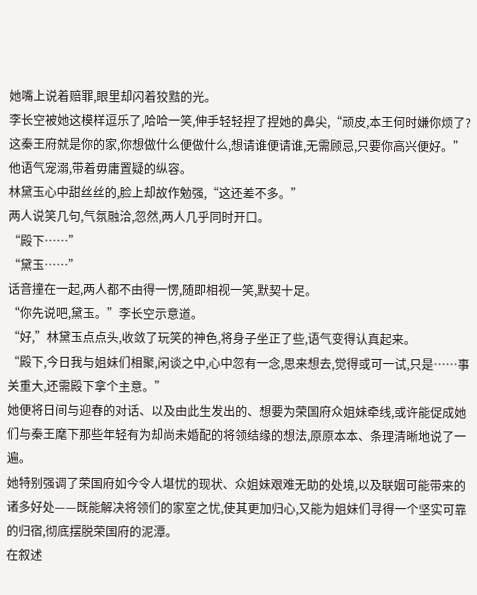她嘴上说着赔罪,眼里却闪着狡黠的光。
李长空被她这模样逗乐了,哈哈一笑,伸手轻轻捏了捏她的鼻尖,“顽皮,本王何时嫌你烦了?这秦王府就是你的家,你想做什么便做什么,想请谁便请谁,无需顾忌,只要你高兴便好。”
他语气宠溺,带着毋庸置疑的纵容。
林黛玉心中甜丝丝的,脸上却故作勉强,“这还差不多。”
两人说笑几句,气氛融洽,忽然,两人几乎同时开口。
“殿下……”
“黛玉……”
话音撞在一起,两人都不由得一愣,随即相视一笑,默契十足。
“你先说吧,黛玉。”李长空示意道。
“好,”林黛玉点点头,收敛了玩笑的神色,将身子坐正了些,语气变得认真起来。
“殿下,今日我与姐妹们相聚,闲谈之中,心中忽有一念,思来想去,觉得或可一试,只是……事关重大,还需殿下拿个主意。”
她便将日间与迎春的对话、以及由此生发出的、想要为荣国府众姐妹牵线,或许能促成她们与秦王麾下那些年轻有为却尚未婚配的将领结缘的想法,原原本本、条理清晰地说了一遍。
她特别强调了荣国府如今令人堪忧的现状、众姐妹艰难无助的处境,以及联姻可能带来的诸多好处——既能解决将领们的家室之忧,使其更加归心,又能为姐妹们寻得一个坚实可靠的归宿,彻底摆脱荣国府的泥潭。
在叙述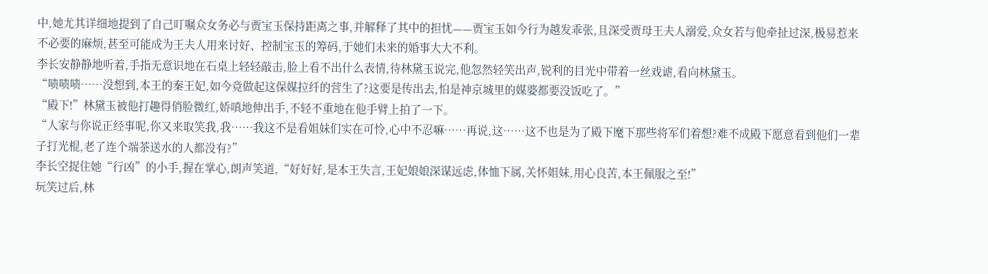中,她尤其详细地提到了自己叮嘱众女务必与贾宝玉保持距离之事,并解释了其中的担忧——贾宝玉如今行为越发乖张,且深受贾母王夫人溺爱,众女若与他牵扯过深,极易惹来不必要的麻烦,甚至可能成为王夫人用来讨好、控制宝玉的筹码,于她们未来的婚事大大不利。
李长安静静地听着,手指无意识地在石桌上轻轻敲击,脸上看不出什么表情,待林黛玉说完,他忽然轻笑出声,锐利的目光中带着一丝戏谑,看向林黛玉。
“啧啧啧……没想到,本王的秦王妃,如今竟做起这保媒拉纤的营生了?这要是传出去,怕是神京城里的媒婆都要没饭吃了。”
“殿下!”林黛玉被他打趣得俏脸微红,娇嗔地伸出手,不轻不重地在他手臂上拍了一下。
“人家与你说正经事呢,你又来取笑我,我……我这不是看姐妹们实在可怜,心中不忍嘛……再说,这……这不也是为了殿下麾下那些将军们着想?难不成殿下愿意看到他们一辈子打光棍,老了连个端茶送水的人都没有?”
李长空捉住她“行凶”的小手,握在掌心,朗声笑道,“好好好,是本王失言,王妃娘娘深谋远虑,体恤下属,关怀姐妹,用心良苦,本王佩服之至!”
玩笑过后,林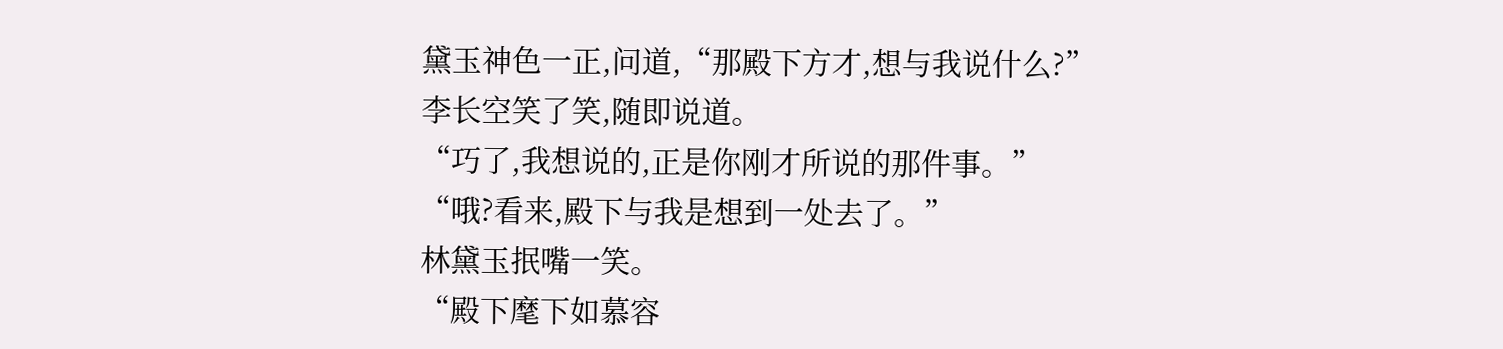黛玉神色一正,问道,“那殿下方才,想与我说什么?”
李长空笑了笑,随即说道。
“巧了,我想说的,正是你刚才所说的那件事。”
“哦?看来,殿下与我是想到一处去了。”
林黛玉抿嘴一笑。
“殿下麾下如慕容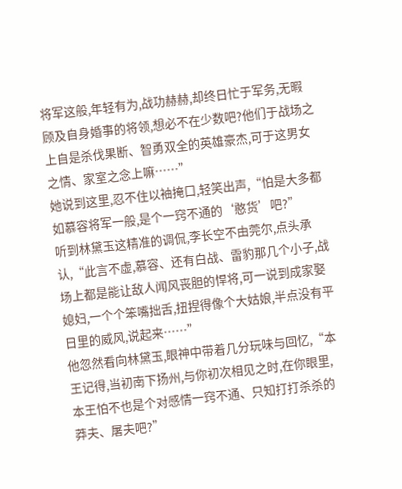将军这般,年轻有为,战功赫赫,却终日忙于军务,无暇顾及自身婚事的将领,想必不在少数吧?他们于战场之上自是杀伐果断、智勇双全的英雄豪杰,可于这男女之情、家室之念上嘛……”
她说到这里,忍不住以袖掩口,轻笑出声,“怕是大多都如慕容将军一般,是个一窍不通的‘憨货’吧?”
听到林黛玉这精准的调侃,李长空不由莞尔,点头承认,“此言不虚,慕容、还有白战、雷豹那几个小子,战场上都是能让敌人闻风丧胆的悍将,可一说到成家娶媳妇,一个个笨嘴拙舌,扭捏得像个大姑娘,半点没有平日里的威风,说起来……”
他忽然看向林黛玉,眼神中带着几分玩味与回忆,“本王记得,当初南下扬州,与你初次相见之时,在你眼里,本王怕不也是个对感情一窍不通、只知打打杀杀的莽夫、屠夫吧?”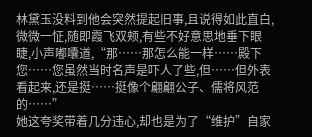林黛玉没料到他会突然提起旧事,且说得如此直白,微微一怔,随即霞飞双颊,有些不好意思地垂下眼睫,小声嘟囔道,“那……那怎么能一样……殿下您……您虽然当时名声是吓人了些,但……但外表看起来,还是挺……挺像个翩翩公子、儒将风范的……”
她这夸奖带着几分违心,却也是为了“维护”自家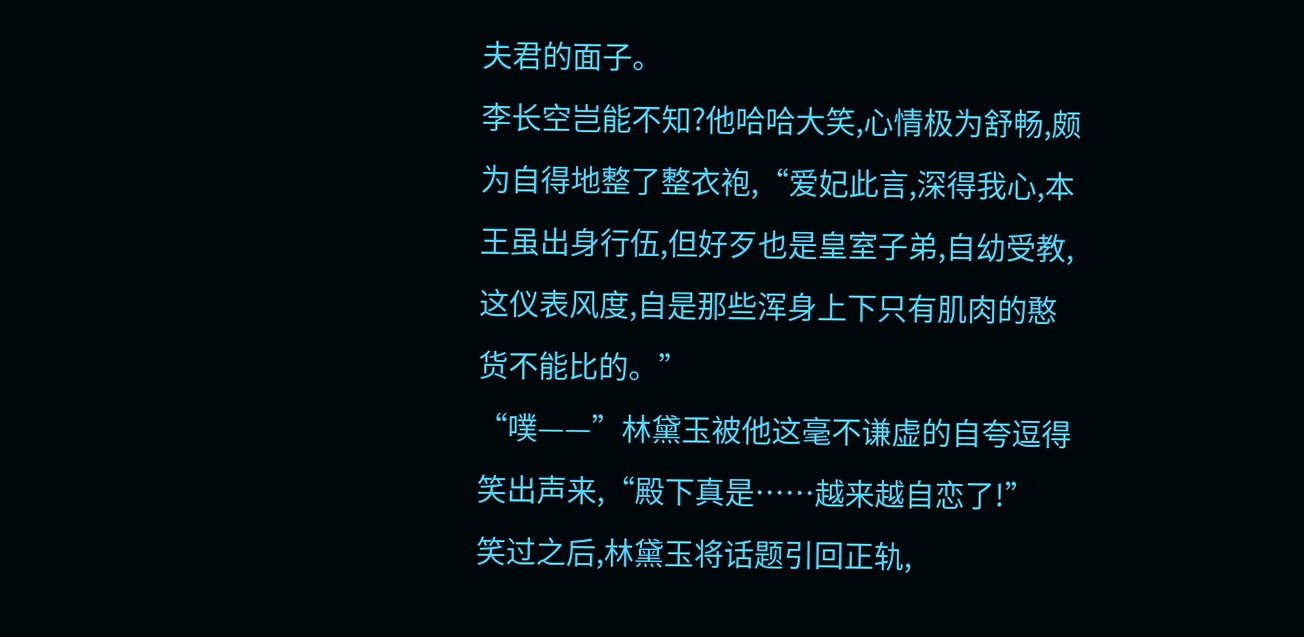夫君的面子。
李长空岂能不知?他哈哈大笑,心情极为舒畅,颇为自得地整了整衣袍,“爱妃此言,深得我心,本王虽出身行伍,但好歹也是皇室子弟,自幼受教,这仪表风度,自是那些浑身上下只有肌肉的憨货不能比的。”
“噗——”林黛玉被他这毫不谦虚的自夸逗得笑出声来,“殿下真是……越来越自恋了!”
笑过之后,林黛玉将话题引回正轨,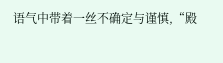语气中带着一丝不确定与谨慎,“殿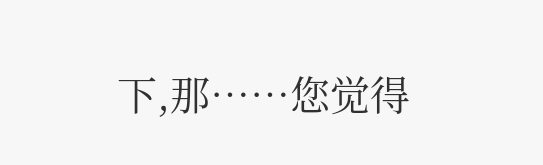下,那……您觉得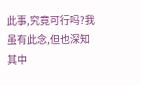此事,究竟可行吗?我虽有此念,但也深知其中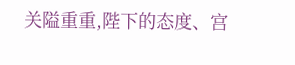关隘重重,陛下的态度、宫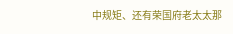中规矩、还有荣国府老太太那